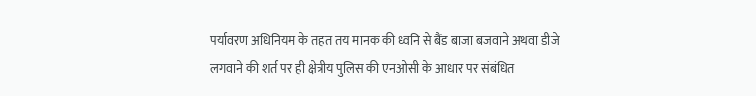पर्यावरण अधिनियम के तहत तय मानक की ध्वनि से बैंड बाजा बजवाने अथवा डीजे लगवाने की शर्त पर ही क्षेत्रीय पुलिस की एनओसी के आधार पर संबंधित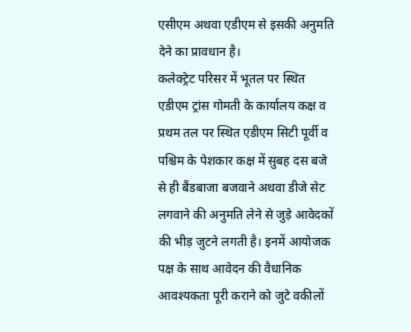एसीएम अथवा एडीएम से इसकी अनुमति देने का प्रावधान है।
कलेक्ट्रेट परिसर में भूतल पर स्थित एडीएम ट्रांस गोमती के कार्यालय कक्ष व प्रथम तल पर स्थित एडीएम सिटी पूर्वी व पश्चिम के पेशकार कक्ष में सुबह दस बजे से ही बैंडबाजा बजवाने अथवा डीजे सेट लगवाने की अनुमति लेने से जुड़े आवेदकों की भीड़ जुटने लगती है। इनमें आयोजक पक्ष के साथ आवेदन की वैधानिक आवश्यकता पूरी कराने को जुटे वकीलों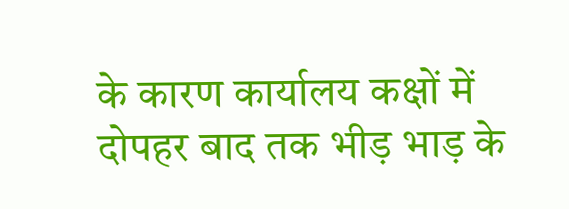के कारण कार्यालय कक्षों में दोपहर बाद तक भीड़ भाड़ के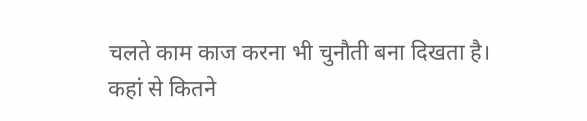चलते काम काज करना भी चुनौती बना दिखता है।
कहां से कितने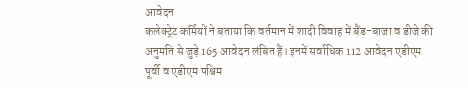आवेदन
कलेक्ट्रेट कर्मियों ने बताया कि वर्तमान में शादी विवाह में बैंड-बाजा व डीजे की अनुमति से जुड़े 165 आवेदन लंबित हैं। इनमें सर्वाधिक 112 आवेदन एडीएम पूर्वी व एडीएम पश्चिम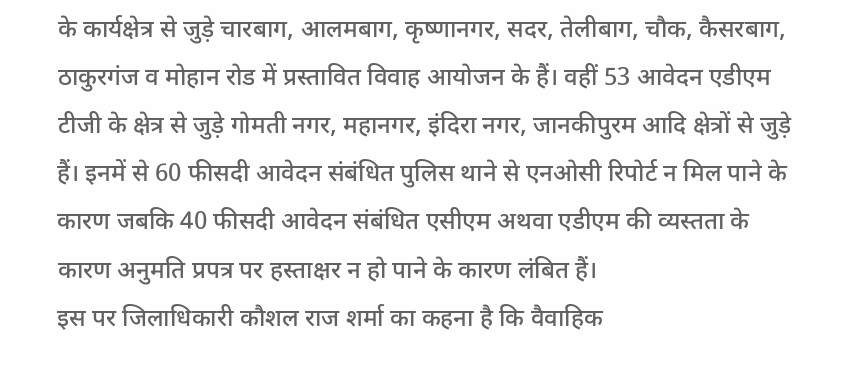के कार्यक्षेत्र से जुड़े चारबाग, आलमबाग, कृष्णानगर, सदर, तेलीबाग, चौक, कैसरबाग, ठाकुरगंज व मोहान रोड में प्रस्तावित विवाह आयोजन के हैं। वहीं 53 आवेदन एडीएम टीजी के क्षेत्र से जुड़े गोमती नगर, महानगर, इंदिरा नगर, जानकीपुरम आदि क्षेत्रों से जुड़े हैं। इनमें से 60 फीसदी आवेदन संबंधित पुलिस थाने से एनओसी रिपोर्ट न मिल पाने के कारण जबकि 40 फीसदी आवेदन संबंधित एसीएम अथवा एडीएम की व्यस्तता के कारण अनुमति प्रपत्र पर हस्ताक्षर न हो पाने के कारण लंबित हैं।
इस पर जिलाधिकारी कौशल राज शर्मा का कहना है कि वैवाहिक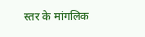स्तर के मांगलिक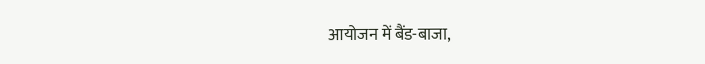आयोजन में बैंड-बाजा,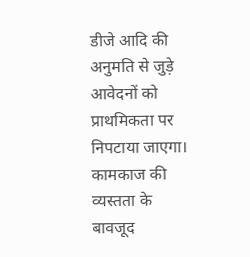डीजे आदि की अनुमति से जुड़े आवेदनों को प्राथमिकता पर निपटाया जाएगा। कामकाज की व्यस्तता के बावजूद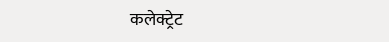कलेक्ट्रेट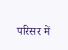परिसर में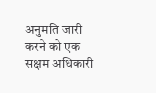अनुमति जारी करने को एक सक्षम अधिकारी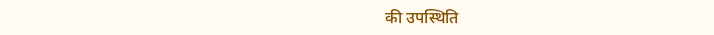की उपस्थिति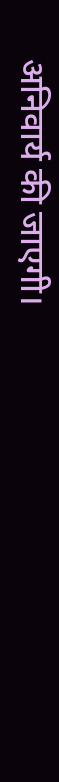अनिवार्य की जाएगी।